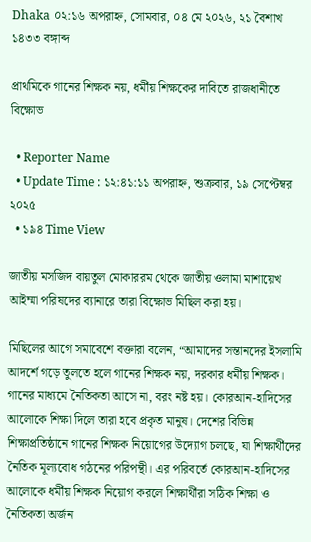Dhaka ০২:১৬ অপরাহ্ন, সোমবার, ০৪ মে ২০২৬, ২১ বৈশাখ ১৪৩৩ বঙ্গাব্দ

প্রাথমিকে গানের শিক্ষক নয়, ধর্মীয় শিক্ষকের দাবিতে রাজধানীতে বিক্ষোভ

  • Reporter Name
  • Update Time : ১২:৪১:১১ অপরাহ্ন, শুক্রবার, ১৯ সেপ্টেম্বর ২০২৫
  • ১৯৪ Time View

জাতীয় মসজিদ বায়তুল মোকাররম থেকে জাতীয় ওলামা মাশায়েখ আইম্মা পরিষদের ব্যানারে তারা বিক্ষোভ মিছিল করা হয়।

মিছিলের আগে সমাবেশে বক্তারা বলেন, “আমাদের সন্তানদের ইসলামি আদর্শে গড়ে তুলতে হলে গানের শিক্ষক নয়, দরকার ধর্মীয় শিক্ষক। গানের মাধ্যমে নৈতিকতা আসে না, বরং নষ্ট হয়। কোরআন-হাদিসের আলোকে শিক্ষা দিলে তারা হবে প্রকৃত মানুষ। দেশের বিভিন্ন শিক্ষাপ্রতিষ্ঠানে গানের শিক্ষক নিয়োগের উদ্যোগ চলছে, যা শিক্ষার্থীদের নৈতিক মূল্যবোধ গঠনের পরিপন্থী। এর পরিবর্তে কোরআন-হাদিসের আলোকে ধর্মীয় শিক্ষক নিয়োগ করলে শিক্ষার্থীরা সঠিক শিক্ষা ও নৈতিকতা অর্জন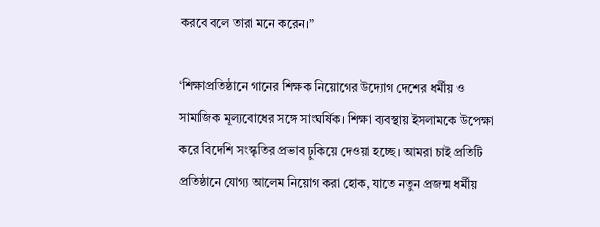করবে বলে তারা মনে করেন।”

‘শিক্ষাপ্রতিষ্ঠানে গানের শিক্ষক নিয়োগের উদ্যোগ দেশের ধর্মীয় ও সামাজিক মূল্যবোধের সঙ্গে সাংঘর্ষিক। শিক্ষা ব্যবস্থায় ইসলামকে উপেক্ষা করে বিদেশি সংস্কৃতির প্রভাব ঢ়ুকিয়ে দেওয়া হচ্ছে। আমরা চাই প্রতিটি প্রতিষ্ঠানে যোগ্য আলেম নিয়োগ করা হোক, যাতে নতুন প্রজন্ম ধর্মীয়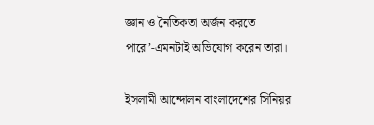জ্ঞান ও নৈতিকতা অর্জন করতে পারে’-এমনটাই অভিযোগ করেন তারা।

ইসলামী আন্দোলন বাংলাদেশের সিনিয়র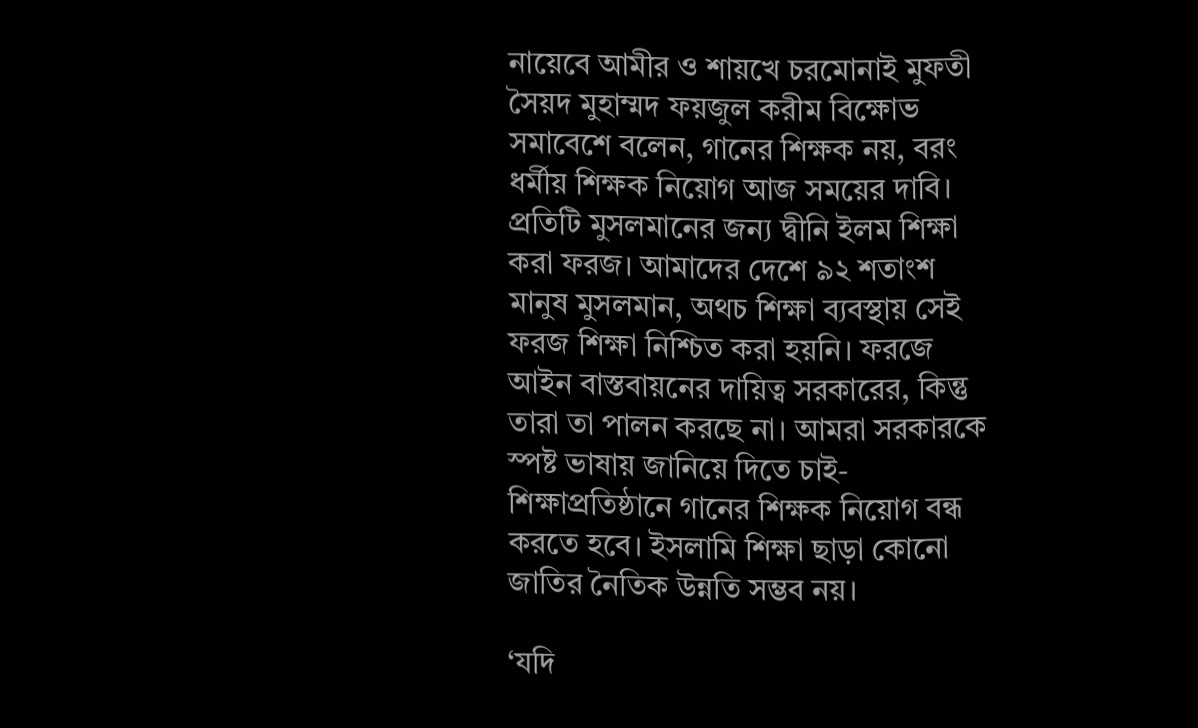নায়েবে আমীর ও শায়খে চরমোনাই মুফতী সৈয়দ মুহাম্মদ ফয়জুল করীম বিক্ষোভ সমাবেশে বলেন, গানের শিক্ষক নয়, বরং ধর্মীয় শিক্ষক নিয়োগ আজ সময়ের দাবি। প্রতিটি মুসলমানের জন্য দ্বীনি ইলম শিক্ষা করা ফরজ। আমাদের দেশে ৯২ শতাংশ মানুষ মুসলমান, অথচ শিক্ষা ব্যবস্থায় সেই ফরজ শিক্ষা নিশ্চিত করা হয়নি। ফরজে আইন বাস্তবায়নের দায়িত্ব সরকারের, কিন্তু তারা তা পালন করছে না। আমরা সরকারকে স্পষ্ট ভাষায় জানিয়ে দিতে চাই- শিক্ষাপ্রতিষ্ঠানে গানের শিক্ষক নিয়োগ বন্ধ করতে হবে। ইসলামি শিক্ষা ছাড়া কোনো জাতির নৈতিক উন্নতি সম্ভব নয়।

‘যদি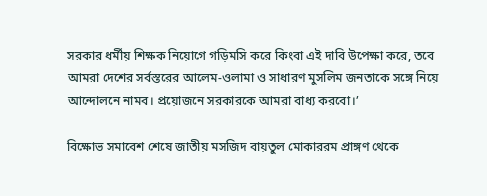সরকার ধর্মীয় শিক্ষক নিয়োগে গড়িমসি করে কিংবা এই দাবি উপেক্ষা করে, তবে আমরা দেশের সর্বস্তরের আলেম-ওলামা ও সাধারণ মুসলিম জনতাকে সঙ্গে নিয়ে আন্দোলনে নামব। প্রয়োজনে সরকারকে আমরা বাধ্য করবো।’

বিক্ষোভ সমাবেশ শেষে জাতীয় মসজিদ বায়তুল মোকাররম প্রাঙ্গণ থেকে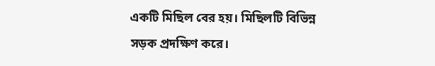একটি মিছিল বের হয়। মিছিলটি বিভিন্ন সড়ক প্রদক্ষিণ করে।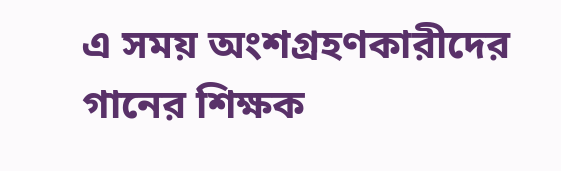এ সময় অংশগ্রহণকারীদের গানের শিক্ষক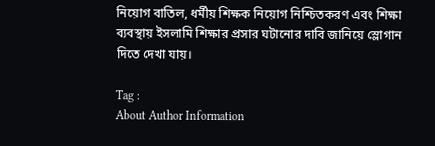নিয়োগ বাতিল, ধর্মীয় শিক্ষক নিয়োগ নিশ্চিতকরণ এবং শিক্ষা ব্যবস্থায় ইসলামি শিক্ষার প্রসার ঘটানোর দাবি জানিয়ে স্লোগান দিতে দেখা যায়।

Tag :
About Author Information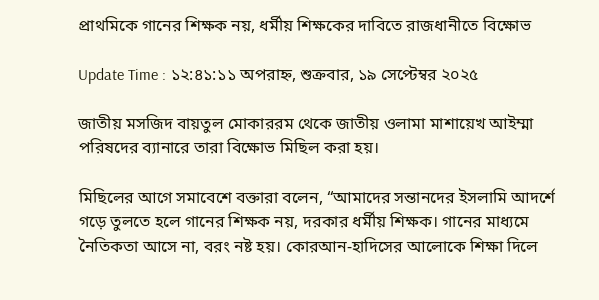প্রাথমিকে গানের শিক্ষক নয়, ধর্মীয় শিক্ষকের দাবিতে রাজধানীতে বিক্ষোভ

Update Time : ১২:৪১:১১ অপরাহ্ন, শুক্রবার, ১৯ সেপ্টেম্বর ২০২৫

জাতীয় মসজিদ বায়তুল মোকাররম থেকে জাতীয় ওলামা মাশায়েখ আইম্মা পরিষদের ব্যানারে তারা বিক্ষোভ মিছিল করা হয়।

মিছিলের আগে সমাবেশে বক্তারা বলেন, “আমাদের সন্তানদের ইসলামি আদর্শে গড়ে তুলতে হলে গানের শিক্ষক নয়, দরকার ধর্মীয় শিক্ষক। গানের মাধ্যমে নৈতিকতা আসে না, বরং নষ্ট হয়। কোরআন-হাদিসের আলোকে শিক্ষা দিলে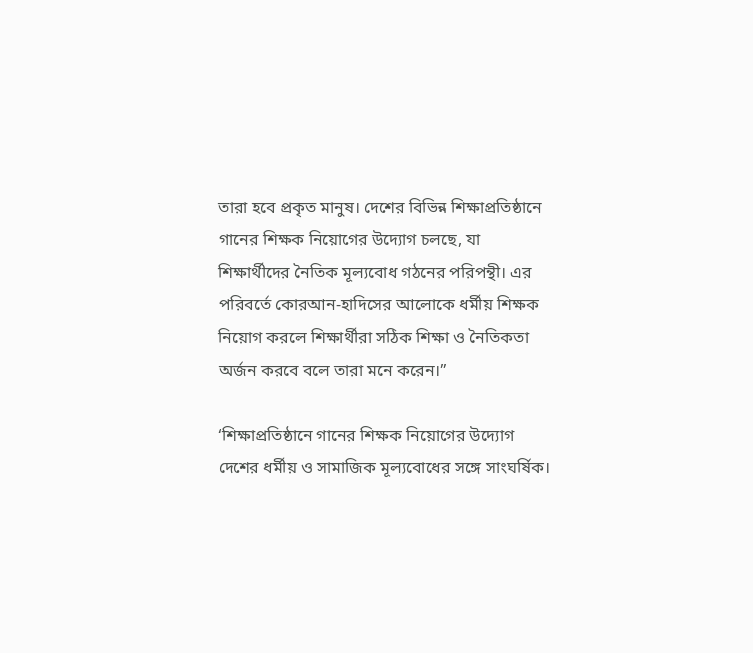তারা হবে প্রকৃত মানুষ। দেশের বিভিন্ন শিক্ষাপ্রতিষ্ঠানে গানের শিক্ষক নিয়োগের উদ্যোগ চলছে, যা শিক্ষার্থীদের নৈতিক মূল্যবোধ গঠনের পরিপন্থী। এর পরিবর্তে কোরআন-হাদিসের আলোকে ধর্মীয় শিক্ষক নিয়োগ করলে শিক্ষার্থীরা সঠিক শিক্ষা ও নৈতিকতা অর্জন করবে বলে তারা মনে করেন।”

‘শিক্ষাপ্রতিষ্ঠানে গানের শিক্ষক নিয়োগের উদ্যোগ দেশের ধর্মীয় ও সামাজিক মূল্যবোধের সঙ্গে সাংঘর্ষিক।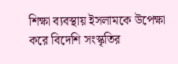শিক্ষা ব্যবস্থায় ইসলামকে উপেক্ষা করে বিদেশি সংস্কৃতির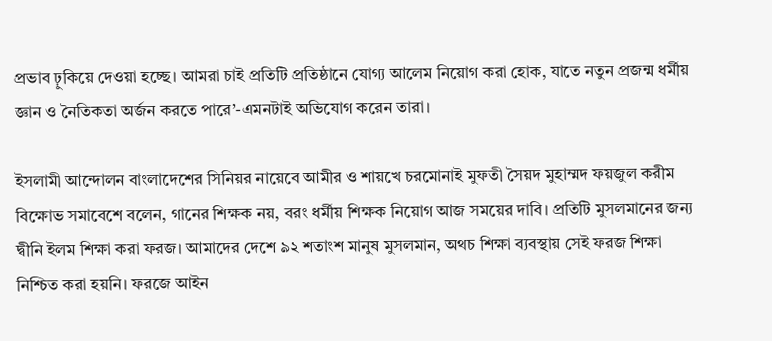প্রভাব ঢ়ুকিয়ে দেওয়া হচ্ছে। আমরা চাই প্রতিটি প্রতিষ্ঠানে যোগ্য আলেম নিয়োগ করা হোক, যাতে নতুন প্রজন্ম ধর্মীয় জ্ঞান ও নৈতিকতা অর্জন করতে পারে’-এমনটাই অভিযোগ করেন তারা।

ইসলামী আন্দোলন বাংলাদেশের সিনিয়র নায়েবে আমীর ও শায়খে চরমোনাই মুফতী সৈয়দ মুহাম্মদ ফয়জুল করীম বিক্ষোভ সমাবেশে বলেন, গানের শিক্ষক নয়, বরং ধর্মীয় শিক্ষক নিয়োগ আজ সময়ের দাবি। প্রতিটি মুসলমানের জন্য দ্বীনি ইলম শিক্ষা করা ফরজ। আমাদের দেশে ৯২ শতাংশ মানুষ মুসলমান, অথচ শিক্ষা ব্যবস্থায় সেই ফরজ শিক্ষা নিশ্চিত করা হয়নি। ফরজে আইন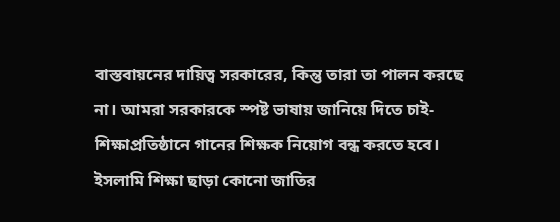বাস্তবায়নের দায়িত্ব সরকারের, কিন্তু তারা তা পালন করছে না। আমরা সরকারকে স্পষ্ট ভাষায় জানিয়ে দিতে চাই- শিক্ষাপ্রতিষ্ঠানে গানের শিক্ষক নিয়োগ বন্ধ করতে হবে। ইসলামি শিক্ষা ছাড়া কোনো জাতির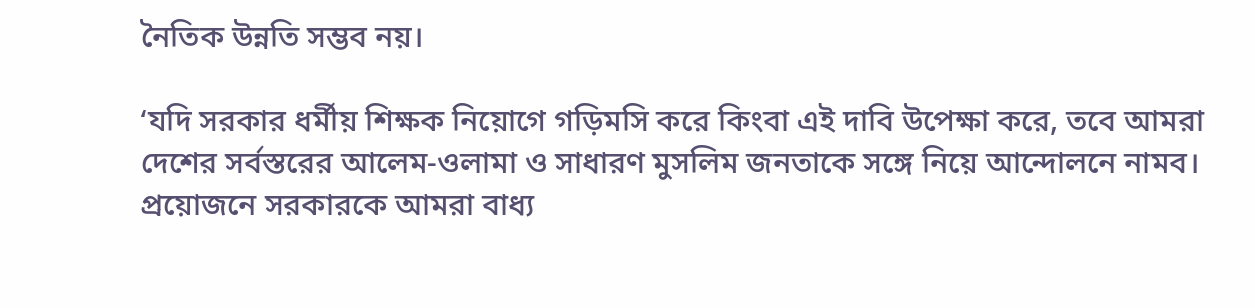নৈতিক উন্নতি সম্ভব নয়।

‘যদি সরকার ধর্মীয় শিক্ষক নিয়োগে গড়িমসি করে কিংবা এই দাবি উপেক্ষা করে, তবে আমরা দেশের সর্বস্তরের আলেম-ওলামা ও সাধারণ মুসলিম জনতাকে সঙ্গে নিয়ে আন্দোলনে নামব। প্রয়োজনে সরকারকে আমরা বাধ্য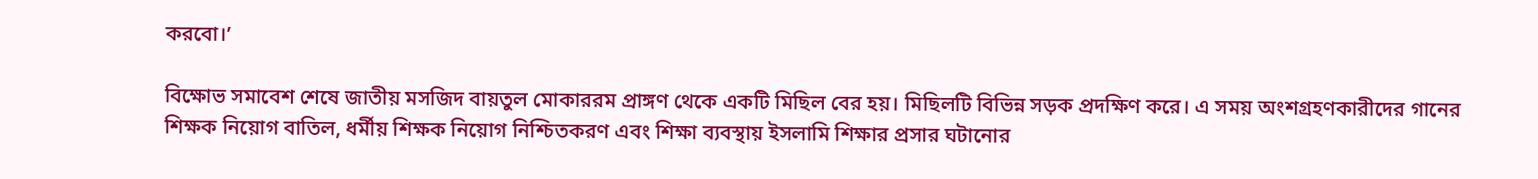করবো।’

বিক্ষোভ সমাবেশ শেষে জাতীয় মসজিদ বায়তুল মোকাররম প্রাঙ্গণ থেকে একটি মিছিল বের হয়। মিছিলটি বিভিন্ন সড়ক প্রদক্ষিণ করে। এ সময় অংশগ্রহণকারীদের গানের শিক্ষক নিয়োগ বাতিল, ধর্মীয় শিক্ষক নিয়োগ নিশ্চিতকরণ এবং শিক্ষা ব্যবস্থায় ইসলামি শিক্ষার প্রসার ঘটানোর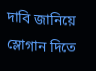দাবি জানিয়ে স্লোগান দিতে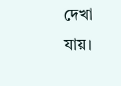দেখা যায়।